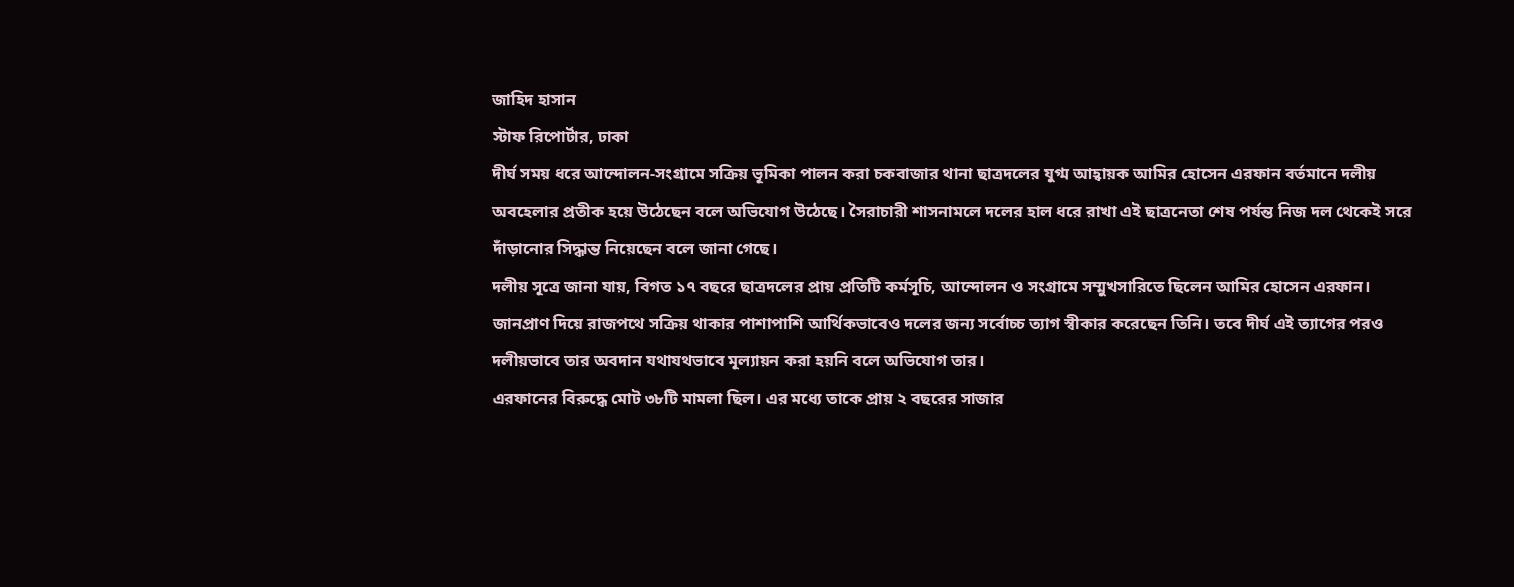জাহিদ হাসান
স্টাফ রিপোর্টার, ঢাকা
দীর্ঘ সময় ধরে আন্দোলন-সংগ্রামে সক্রিয় ভূমিকা পালন করা চকবাজার থানা ছাত্রদলের যুগ্ম আহ্বায়ক আমির হোসেন এরফান বর্তমানে দলীয় অবহেলার প্রতীক হয়ে উঠেছেন বলে অভিযোগ উঠেছে। সৈরাচারী শাসনামলে দলের হাল ধরে রাখা এই ছাত্রনেতা শেষ পর্যন্ত নিজ দল থেকেই সরে দাঁড়ানোর সিদ্ধান্ত নিয়েছেন বলে জানা গেছে।
দলীয় সূত্রে জানা যায়, বিগত ১৭ বছরে ছাত্রদলের প্রায় প্রতিটি কর্মসূচি, আন্দোলন ও সংগ্রামে সম্মুখসারিতে ছিলেন আমির হোসেন এরফান।
জানপ্রাণ দিয়ে রাজপথে সক্রিয় থাকার পাশাপাশি আর্থিকভাবেও দলের জন্য সর্বোচ্চ ত্যাগ স্বীকার করেছেন তিনি। তবে দীর্ঘ এই ত্যাগের পরও দলীয়ভাবে তার অবদান যথাযথভাবে মূল্যায়ন করা হয়নি বলে অভিযোগ তার।
এরফানের বিরুদ্ধে মোট ৩৮টি মামলা ছিল। এর মধ্যে তাকে প্রায় ২ বছরের সাজার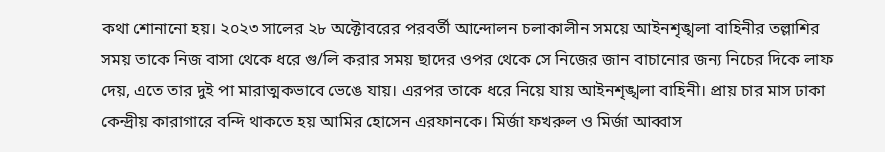কথা শোনানো হয়। ২০২৩ সালের ২৮ অক্টোবরের পরবর্তী আন্দোলন চলাকালীন সময়ে আইনশৃঙ্খলা বাহিনীর তল্লাশির সময় তাকে নিজ বাসা থেকে ধরে গু/লি করার সময় ছাদের ওপর থেকে সে নিজের জান বাচানোর জন্য নিচের দিকে লাফ দেয়, এতে তার দুই পা মারাত্মকভাবে ভেঙে যায়। এরপর তাকে ধরে নিয়ে যায় আইনশৃঙ্খলা বাহিনী। প্রায় চার মাস ঢাকা কেন্দ্রীয় কারাগারে বন্দি থাকতে হয় আমির হোসেন এরফানকে। মির্জা ফখরুল ও মির্জা আব্বাস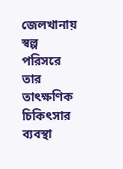জেলখানায় স্বল্প পরিসরে তার তাৎক্ষণিক চিকিৎসার ব্যবস্থা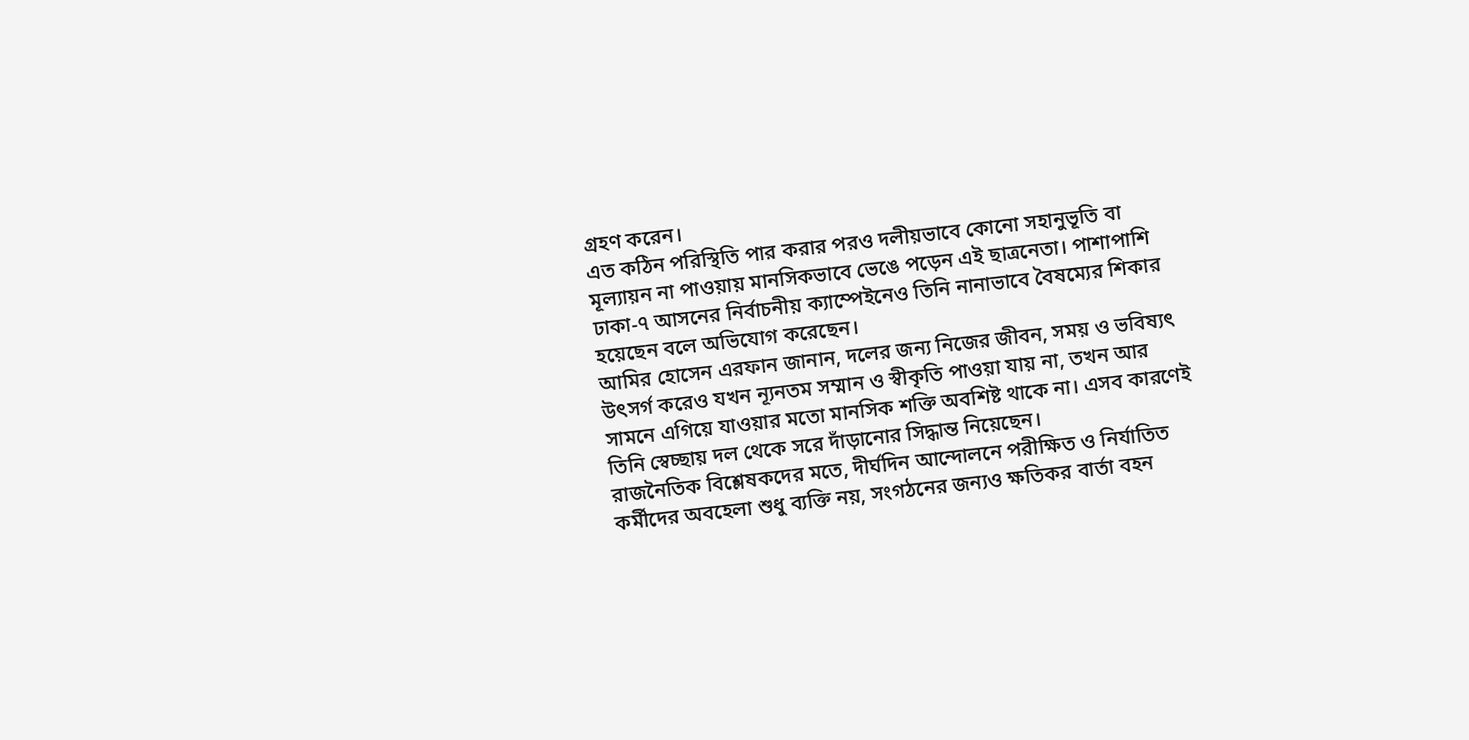গ্রহণ করেন।
এত কঠিন পরিস্থিতি পার করার পরও দলীয়ভাবে কোনো সহানুভূতি বা মূল্যায়ন না পাওয়ায় মানসিকভাবে ভেঙে পড়েন এই ছাত্রনেতা। পাশাপাশি ঢাকা-৭ আসনের নির্বাচনীয় ক্যাম্পেইনেও তিনি নানাভাবে বৈষম্যের শিকার হয়েছেন বলে অভিযোগ করেছেন।
আমির হোসেন এরফান জানান, দলের জন্য নিজের জীবন, সময় ও ভবিষ্যৎ উৎসর্গ করেও যখন ন্যূনতম সম্মান ও স্বীকৃতি পাওয়া যায় না, তখন আর সামনে এগিয়ে যাওয়ার মতো মানসিক শক্তি অবশিষ্ট থাকে না। এসব কারণেই তিনি স্বেচ্ছায় দল থেকে সরে দাঁড়ানোর সিদ্ধান্ত নিয়েছেন।
রাজনৈতিক বিশ্লেষকদের মতে, দীর্ঘদিন আন্দোলনে পরীক্ষিত ও নির্যাতিত কর্মীদের অবহেলা শুধু ব্যক্তি নয়, সংগঠনের জন্যও ক্ষতিকর বার্তা বহন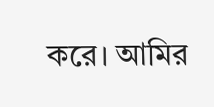করে। আমির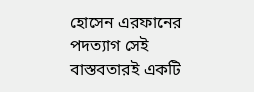হোসেন এরফানের পদত্যাগ সেই বাস্তবতারই একটি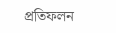প্রতিফলন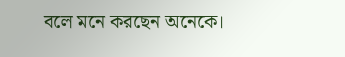বলে মনে করছেন অনেকে।